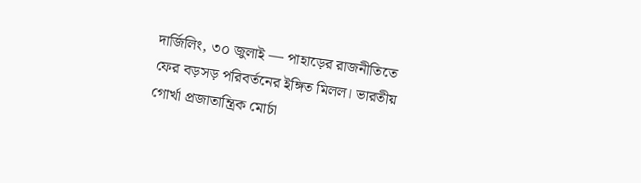দার্জিলিং, ৩০ জুলাই — পাহাড়ের রাজনীতিতে ফের বড়সড় পরিবর্তনের ইঙ্গিত মিলল। ভারতীয় গোর্খা প্রজাতান্ত্রিক মোর্চা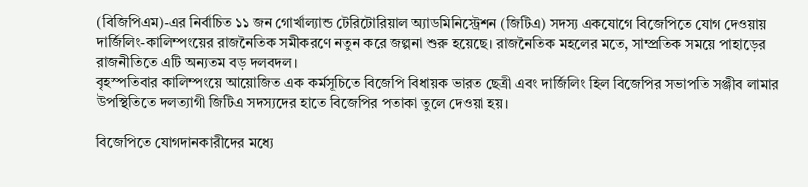(বিজিপিএম)-এর নির্বাচিত ১১ জন গোর্খাল্যান্ড টেরিটোরিয়াল অ্যাডমিনিস্ট্রেশন (জিটিএ) সদস্য একযোগে বিজেপিতে যোগ দেওয়ায় দার্জিলিং-কালিম্পংয়ের রাজনৈতিক সমীকরণে নতুন করে জল্পনা শুরু হয়েছে। রাজনৈতিক মহলের মতে, সাম্প্রতিক সময়ে পাহাড়ের রাজনীতিতে এটি অন্যতম বড় দলবদল।
বৃহস্পতিবার কালিম্পংয়ে আয়োজিত এক কর্মসূচিতে বিজেপি বিধায়ক ভারত ছেত্রী এবং দার্জিলিং হিল বিজেপির সভাপতি সঞ্জীব লামার উপস্থিতিতে দলত্যাগী জিটিএ সদস্যদের হাতে বিজেপির পতাকা তুলে দেওয়া হয়।

বিজেপিতে যোগদানকারীদের মধ্যে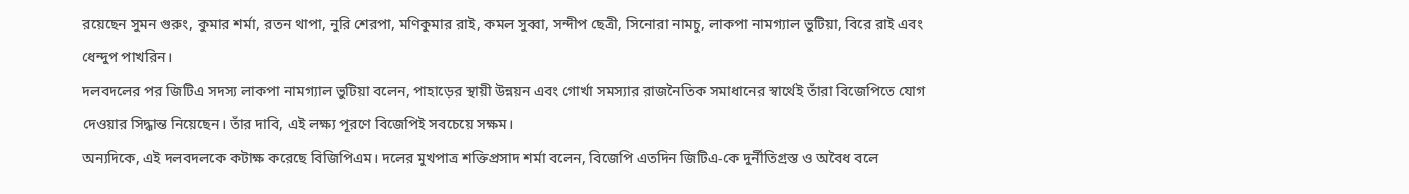রয়েছেন সুমন গুরুং, কুমার শর্মা, রতন থাপা, নুরি শেরপা, মণিকুমার রাই, কমল সুব্বা, সন্দীপ ছেত্রী, সিনোরা নামচু, লাকপা নামগ্যাল ভুটিয়া, বিরে রাই এবং ধেন্দুপ পাখরিন।
দলবদলের পর জিটিএ সদস্য লাকপা নামগ্যাল ভুটিয়া বলেন, পাহাড়ের স্থায়ী উন্নয়ন এবং গোর্খা সমস্যার রাজনৈতিক সমাধানের স্বার্থেই তাঁরা বিজেপিতে যোগ দেওয়ার সিদ্ধান্ত নিয়েছেন। তাঁর দাবি, এই লক্ষ্য পূরণে বিজেপিই সবচেয়ে সক্ষম।
অন্যদিকে, এই দলবদলকে কটাক্ষ করেছে বিজিপিএম। দলের মুখপাত্র শক্তিপ্রসাদ শর্মা বলেন, বিজেপি এতদিন জিটিএ-কে দুর্নীতিগ্রস্ত ও অবৈধ বলে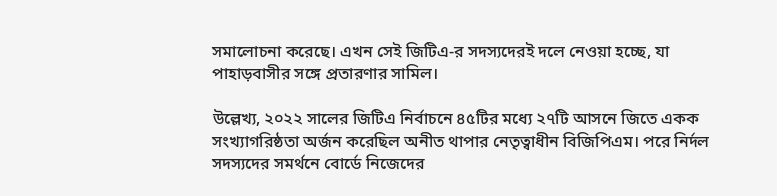সমালোচনা করেছে। এখন সেই জিটিএ-র সদস্যদেরই দলে নেওয়া হচ্ছে, যা পাহাড়বাসীর সঙ্গে প্রতারণার সামিল।

উল্লেখ্য, ২০২২ সালের জিটিএ নির্বাচনে ৪৫টির মধ্যে ২৭টি আসনে জিতে একক সংখ্যাগরিষ্ঠতা অর্জন করেছিল অনীত থাপার নেতৃত্বাধীন বিজিপিএম। পরে নির্দল সদস্যদের সমর্থনে বোর্ডে নিজেদের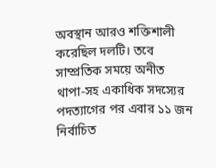অবস্থান আরও শক্তিশালী করেছিল দলটি। তবে সাম্প্রতিক সময়ে অনীত থাপা-সহ একাধিক সদস্যের পদত্যাগের পর এবার ১১ জন নির্বাচিত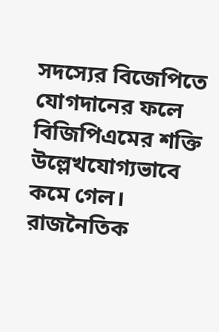সদস্যের বিজেপিতে যোগদানের ফলে বিজিপিএমের শক্তি উল্লেখযোগ্যভাবে কমে গেল।
রাজনৈতিক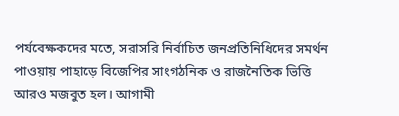পর্যবেক্ষকদের মতে, সরাসরি নির্বাচিত জনপ্রতিনিধিদের সমর্থন পাওয়ায় পাহাড়ে বিজেপির সাংগঠনিক ও রাজনৈতিক ভিত্তি আরও মজবুত হল। আগামী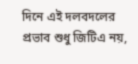দিনে এই দলবদলের প্রভাব শুধু জিটিএ নয়,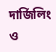দার্জিলিং ও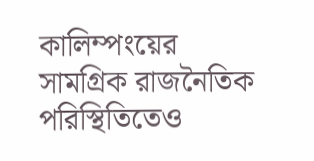কালিম্পংয়ের সামগ্রিক রাজনৈতিক পরিস্থিতিতেও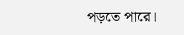পড়তে পারে।